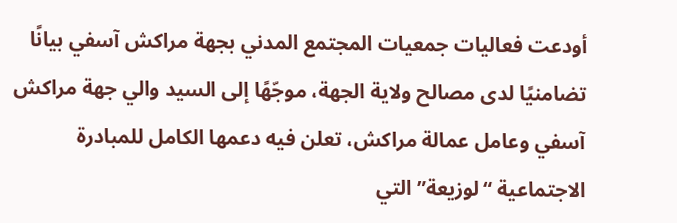أودعت فعاليات جمعيات المجتمع المدني بجهة مراكش آسفي بيانًا تضامنيًا لدى مصالح ولاية الجهة، موجّهًا إلى السيد والي جهة مراكش آسفي وعامل عمالة مراكش، تعلن فيه دعمها الكامل للمبادرة الاجتماعية “لوزيعة” التي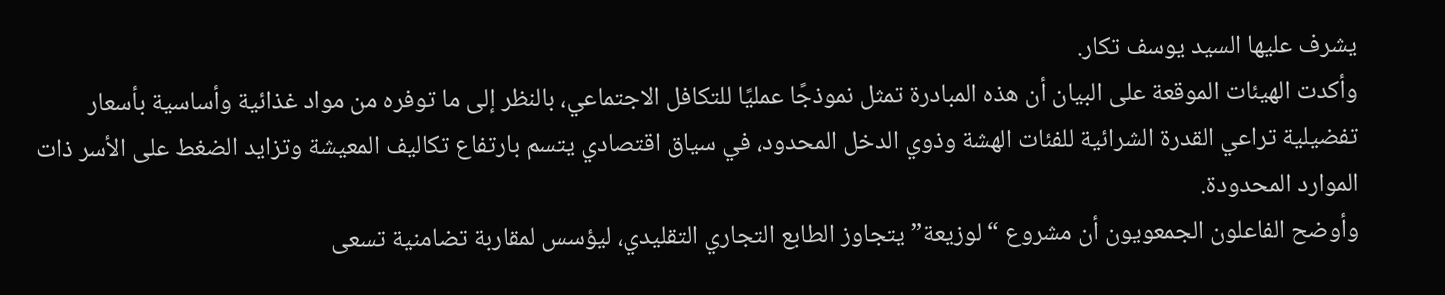يشرف عليها السيد يوسف تكار.
وأكدت الهيئات الموقعة على البيان أن هذه المبادرة تمثل نموذجًا عمليًا للتكافل الاجتماعي، بالنظر إلى ما توفره من مواد غذائية وأساسية بأسعار تفضيلية تراعي القدرة الشرائية للفئات الهشة وذوي الدخل المحدود، في سياق اقتصادي يتسم بارتفاع تكاليف المعيشة وتزايد الضغط على الأسر ذات الموارد المحدودة.
وأوضح الفاعلون الجمعويون أن مشروع “لوزيعة” يتجاوز الطابع التجاري التقليدي، ليؤسس لمقاربة تضامنية تسعى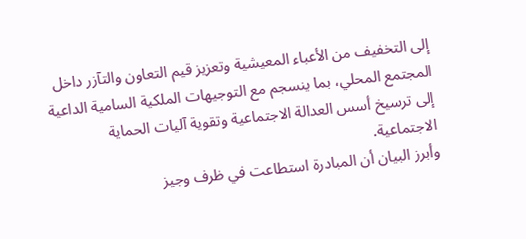إلى التخفيف من الأعباء المعيشية وتعزيز قيم التعاون والتآزر داخل المجتمع المحلي، بما ينسجم مع التوجيهات الملكية السامية الداعية إلى ترسيخ أسس العدالة الاجتماعية وتقوية آليات الحماية الاجتماعية.
وأبرز البيان أن المبادرة استطاعت في ظرف وجيز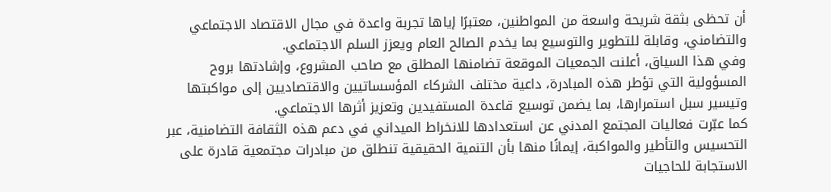أن تحظى بثقة شريحة واسعة من المواطنين، معتبرًا إياها تجربة واعدة في مجال الاقتصاد الاجتماعي والتضامني، وقابلة للتطوير والتوسيع بما يخدم الصالح العام ويعزز السلم الاجتماعي.
وفي هذا السياق، أعلنت الجمعيات الموقعة تضامنها المطلق مع صاحب المشروع، وإشادتها بروح المسؤولية التي تؤطر هذه المبادرة، داعية مختلف الشركاء المؤسساتيين والاقتصاديين إلى مواكبتها وتيسير سبل استمرارها، بما يضمن توسيع قاعدة المستفيدين وتعزيز أثرها الاجتماعي.
كما عبّرت فعاليات المجتمع المدني عن استعدادها للانخراط الميداني في دعم هذه الثقافة التضامنية، عبر التحسيس والتأطير والمواكبة، إيمانًا منها بأن التنمية الحقيقية تنطلق من مبادرات مجتمعية قادرة على الاستجابة للحاجيات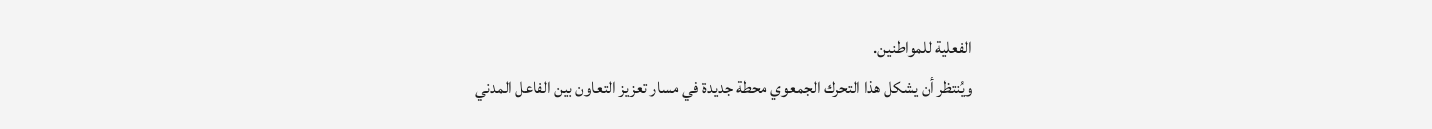الفعلية للمواطنين.
ويُنتظر أن يشكل هذا التحرك الجمعوي محطة جديدة في مسار تعزيز التعاون بين الفاعل المدني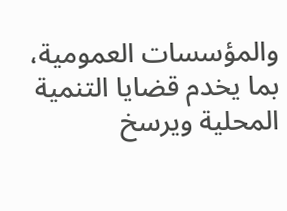والمؤسسات العمومية، بما يخدم قضايا التنمية المحلية ويرسخ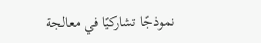نموذجًا تشاركيًا في معالجة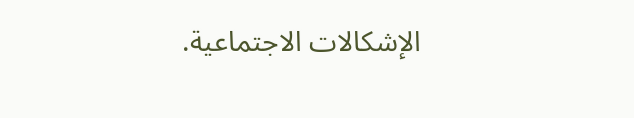الإشكالات الاجتماعية.